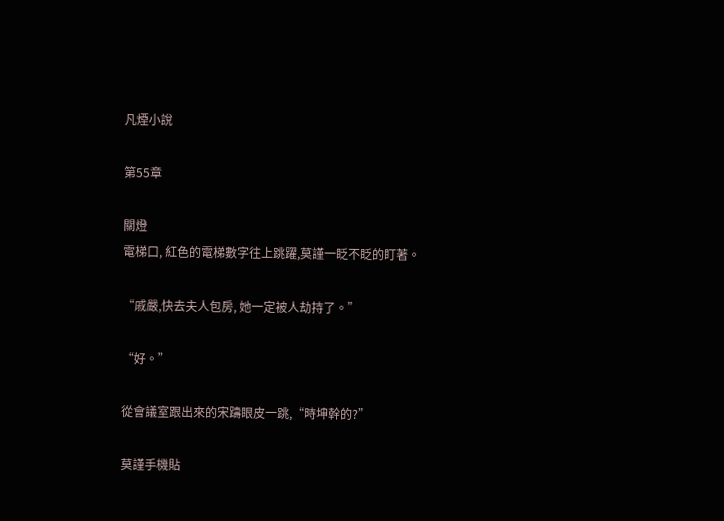凡煙小說

第55章

關燈
電梯口, 紅色的電梯數字往上跳躍,莫謹一眨不眨的盯著。

“戚嚴,快去夫人包房, 她一定被人劫持了。”

“好。”

從會議室跟出來的宋躊眼皮一跳,“時坤幹的?”

莫謹手機貼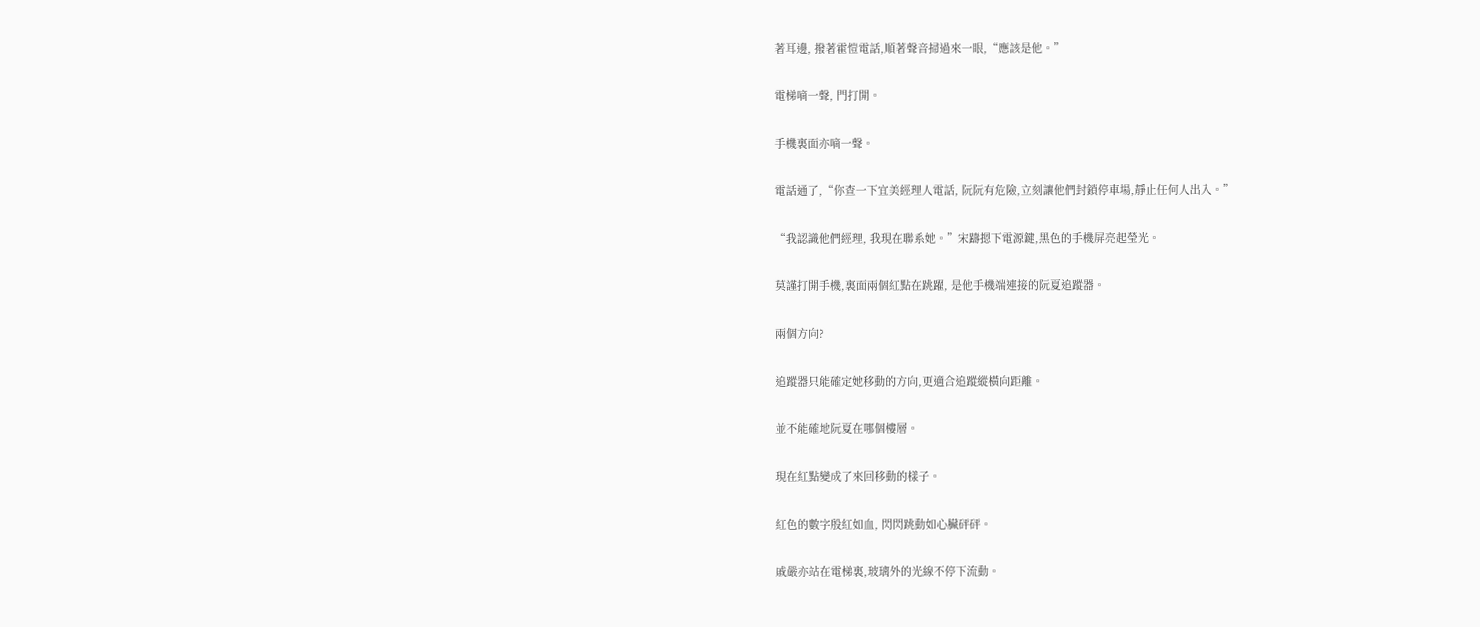著耳邊, 撥著霍愷電話,順著聲音掃過來一眼,“應該是他。”

電梯嘀一聲, 門打開。

手機裏面亦嘀一聲。

電話通了,“你查一下宜美經理人電話, 阮阮有危險,立刻讓他們封鎖停車場,靜止任何人出入。”

“我認識他們經理, 我現在聯系她。”宋躊摁下電源鍵,黑色的手機屏亮起瑩光。

莫謹打開手機,裏面兩個紅點在跳躍, 是他手機端連接的阮夏追蹤器。

兩個方向?

追蹤器只能確定她移動的方向,更適合追蹤縱橫向距離。

並不能確地阮夏在哪個樓層。

現在紅點變成了來回移動的樣子。

紅色的數字殷紅如血, 閃閃跳動如心臟砰砰。

戚嚴亦站在電梯裏,玻璃外的光線不停下流動。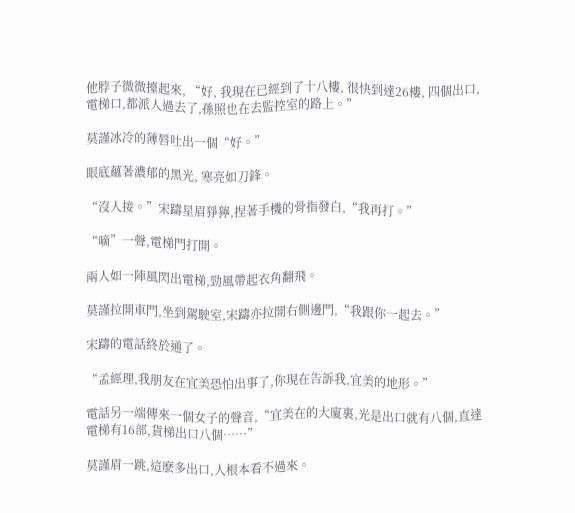他脖子微微擡起來, “好, 我現在已經到了十八樓, 很快到達26樓, 四個出口,電梯口,都派人過去了,孫照也在去監控室的路上。”

莫謹冰冷的薄唇吐出一個“好。”

眼底蘊著濃郁的黑光, 寒亮如刀鋒。

“沒人接。”宋躊星眉猙獰,捏著手機的骨指發白,“我再打。”

“嘀”一聲,電梯門打開。

兩人如一陣風閃出電梯,勁風帶起衣角翻飛。

莫謹拉開車門,坐到駕駛室,宋躊亦拉開右側邊門,“我跟你一起去。”

宋躊的電話終於通了。

“孟經理,我朋友在宜美恐怕出事了,你現在告訴我,宜美的地形。”

電話另一端傳來一個女子的聲音,“宜美在的大廈裏,光是出口就有八個,直達電梯有16部,貨梯出口八個……”

莫謹眉一跳,這麽多出口,人根本看不過來。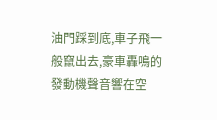油門踩到底,車子飛一般竄出去,豪車轟鳴的發動機聲音響在空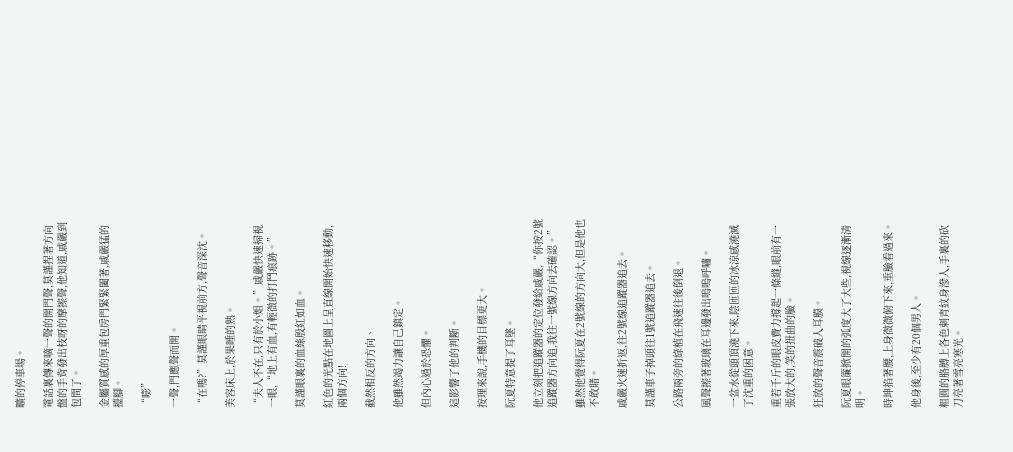曠的停車場。

電話裏傳來嘀一聲的開門聲,莫謹捏著方向盤的手背發出枝呀的摩擦聲,他知道,戚嚴到包間了。

金屬質感的厚重包房門緊緊闔著,戚嚴猛的擡腳。

“嘭”

一聲,門應聲而開。

“在嗎?”莫謹眼睛平視前方,聲音深沈。

美容床上,於果睡的熟。

“夫人不在,只有於小姐。”戚嚴快速掃視一眼,“地上有血,有輕微的打鬥痕跡。”

莫謹眼裏的血絲殷紅如血。

紅色的光點在地圖上呈直線開始快速移動,兩個方向!

截然相反的方向、

他雖然竭力讓自己鎮定。

但內心過於恐懼。

這影響了他的判斷。

按理來說,手機的目標更大。

阮夏特意提了耳墜。

他立刻把追蹤器的定位發給戚嚴,“你按2號追蹤器方向追,我往一號線方向去確認。”

雖然他覺得阮夏在2號線的方向大,但是他也不敢賭。

戚嚴火速折返,往2號線追蹤器追去。

莫謹車子掉頭往1號追蹤器追去。

公路兩旁的綠植在飛速往後倒退。

風聲擦著玻璃在耳邊發出嗚嗚呼嘯。

一盆水從頭頂澆下來,陰匝匝的冰涼感澆滅了沈重的困意。

重若千斤的眼皮費力撐起一條縫,眼前有一張放大的,笑的扭曲的臉。

狂放的聲音震破人耳膜。

阮夏眼簾掀開的弧度大了大些,視線逐漸清明。

時坤掐著腰,上身微微俯下來,垂臉看過來。

他身後,至少有20個男人。

粗圓的胳膊上各色刺青紋身滲人,手裏的砍刀亮著雪亮寒光。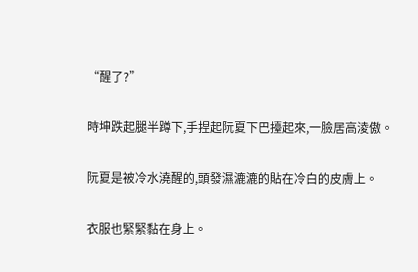“醒了?”

時坤跌起腿半蹲下,手捏起阮夏下巴擡起來,一臉居高淩傲。

阮夏是被冷水澆醒的,頭發濕漉漉的貼在冷白的皮膚上。

衣服也緊緊黏在身上。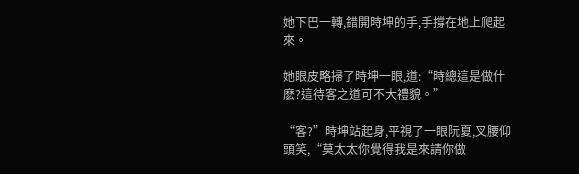她下巴一轉,錯開時坤的手,手撐在地上爬起來。

她眼皮略掃了時坤一眼,道:“時總這是做什麽?這待客之道可不大禮貌。”

“客?”時坤站起身,平視了一眼阮夏,叉腰仰頭笑,“莫太太你覺得我是來請你做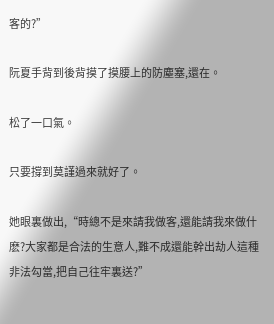客的?”

阮夏手背到後背摸了摸腰上的防塵塞,還在。

松了一口氣。

只要撐到莫謹過來就好了。

她眼裏做出,“時總不是來請我做客,還能請我來做什麽?大家都是合法的生意人,難不成還能幹出劫人這種非法勾當,把自己往牢裏送?”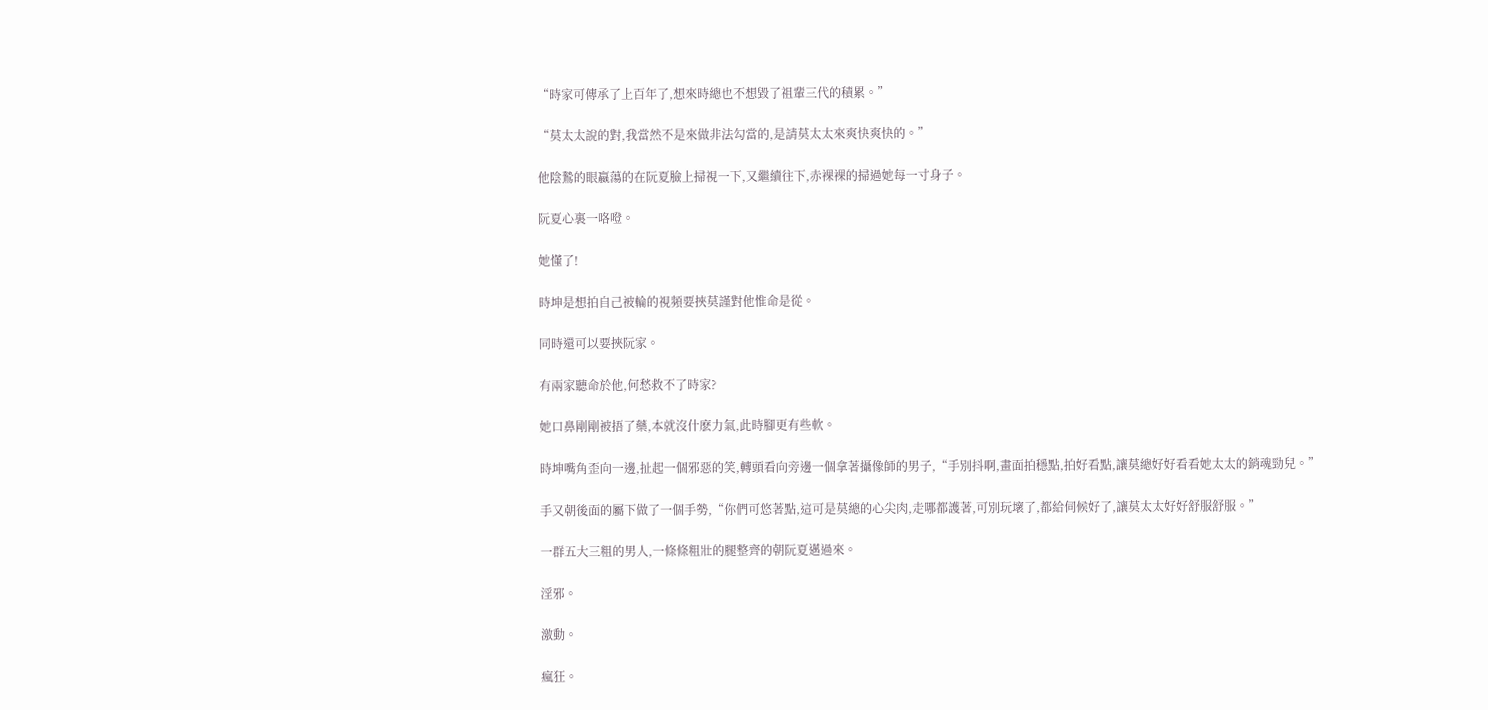“時家可傳承了上百年了,想來時總也不想毀了祖輩三代的積累。”

“莫太太說的對,我當然不是來做非法勾當的,是請莫太太來爽快爽快的。”

他陰鷙的眼嬴蕩的在阮夏臉上掃視一下,又繼續往下,赤裸裸的掃過她每一寸身子。

阮夏心裏一咯噔。

她懂了!

時坤是想拍自己被輪的視頻要挾莫謹對他惟命是從。

同時還可以要挾阮家。

有兩家聽命於他,何愁救不了時家?

她口鼻剛剛被捂了藥,本就沒什麽力氣,此時腳更有些軟。

時坤嘴角歪向一邊,扯起一個邪惡的笑,轉頭看向旁邊一個拿著攝像師的男子,“手別抖啊,畫面拍穩點,拍好看點,讓莫總好好看看她太太的銷魂勁兒。”

手又朝後面的屬下做了一個手勢,“你們可悠著點,這可是莫總的心尖肉,走哪都護著,可別玩壞了,都給伺候好了,讓莫太太好好舒服舒服。”

一群五大三粗的男人,一條條粗壯的腿整齊的朝阮夏邁過來。

淫邪。

激動。

瘋狂。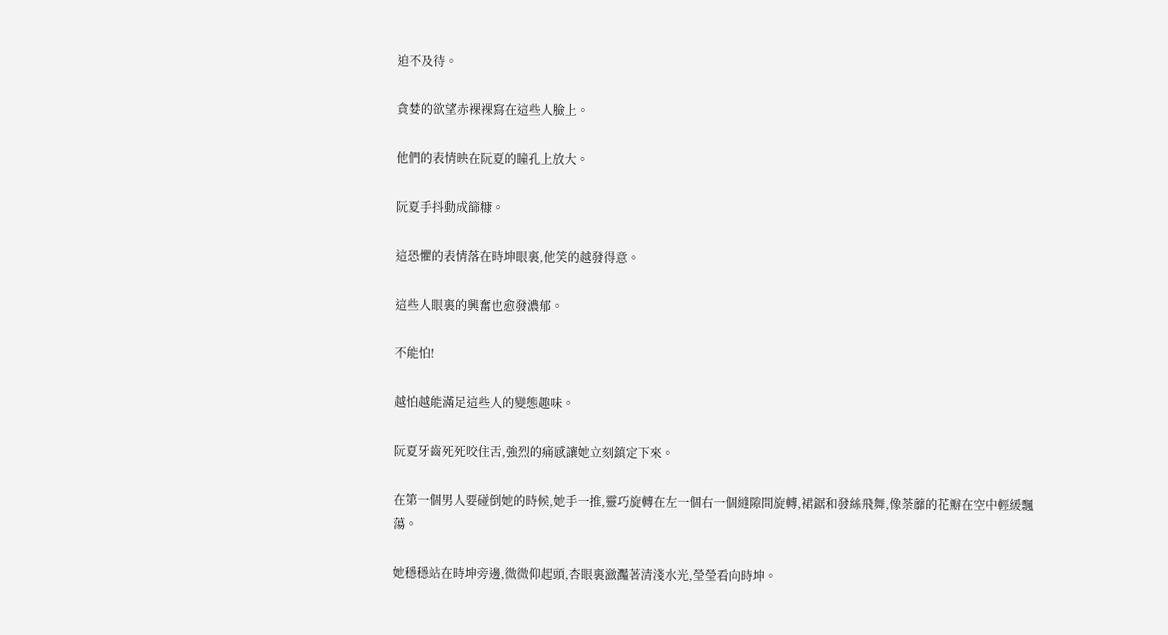迫不及待。

貪婪的欲望赤裸裸寫在這些人臉上。

他們的表情映在阮夏的瞳孔上放大。

阮夏手抖動成篩糠。

這恐懼的表情落在時坤眼裏,他笑的越發得意。

這些人眼裏的興奮也愈發濃郁。

不能怕!

越怕越能滿足這些人的變態趣味。

阮夏牙齒死死咬住舌,強烈的痛感讓她立刻鎮定下來。

在第一個男人要碰倒她的時候,她手一推,靈巧旋轉在左一個右一個縫隙間旋轉,裙鋸和發絲飛舞,像荼蘼的花瓣在空中輕緩飄蕩。

她穩穩站在時坤旁邊,微微仰起頭,杏眼裏瀲灩著清淺水光,瑩瑩看向時坤。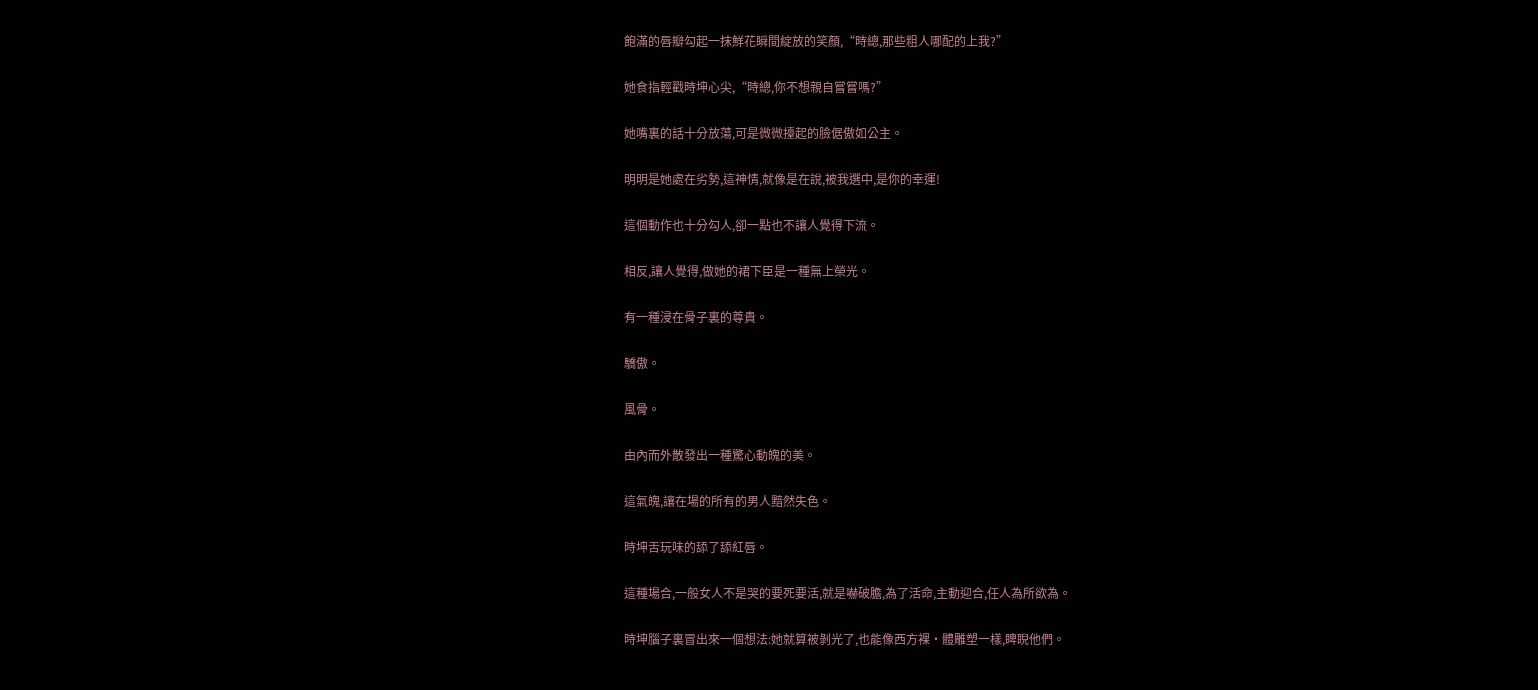飽滿的唇瓣勾起一抹鮮花瞬間綻放的笑顏,“時總,那些粗人哪配的上我?”

她食指輕戳時坤心尖,“時總,你不想親自嘗嘗嗎?”

她嘴裏的話十分放蕩,可是微微擡起的臉倨傲如公主。

明明是她處在劣勢,這神情,就像是在說,被我選中,是你的幸運!

這個動作也十分勾人,卻一點也不讓人覺得下流。

相反,讓人覺得,做她的裙下臣是一種無上榮光。

有一種浸在骨子裏的尊貴。

驕傲。

風骨。

由內而外散發出一種驚心動魄的美。

這氣魄,讓在場的所有的男人黯然失色。

時坤舌玩味的舔了舔紅唇。

這種場合,一般女人不是哭的要死要活,就是嚇破膽,為了活命,主動迎合,任人為所欲為。

時坤腦子裏冒出來一個想法:她就算被剝光了,也能像西方裸·體雕塑一樣,睥睨他們。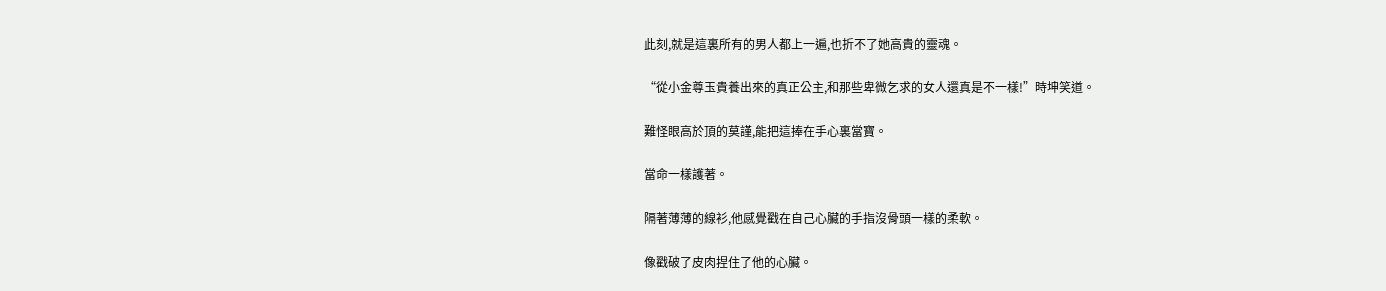此刻,就是這裏所有的男人都上一遍,也折不了她高貴的靈魂。

“從小金尊玉貴養出來的真正公主,和那些卑微乞求的女人還真是不一樣!”時坤笑道。

難怪眼高於頂的莫謹,能把這捧在手心裏當寶。

當命一樣護著。

隔著薄薄的線衫,他感覺戳在自己心臟的手指沒骨頭一樣的柔軟。

像戳破了皮肉捏住了他的心臟。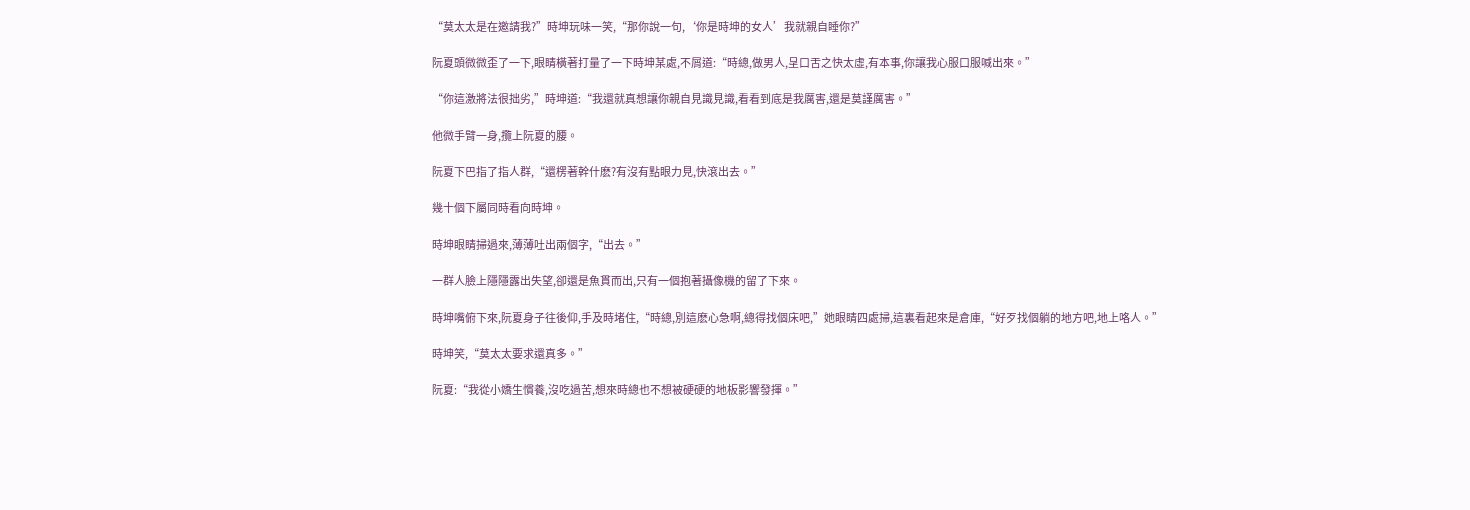“莫太太是在邀請我?”時坤玩味一笑,“那你說一句,‘你是時坤的女人’我就親自睡你?”

阮夏頭微微歪了一下,眼睛橫著打量了一下時坤某處,不屑道:“時總,做男人,呈口舌之快太虛,有本事,你讓我心服口服喊出來。”

“你這激將法很拙劣,”時坤道:“我還就真想讓你親自見識見識,看看到底是我厲害,還是莫謹厲害。”

他微手臂一身,攬上阮夏的腰。

阮夏下巴指了指人群,“還楞著幹什麽?有沒有點眼力見,快滾出去。”

幾十個下屬同時看向時坤。

時坤眼睛掃過來,薄薄吐出兩個字,“出去。”

一群人臉上隱隱露出失望,卻還是魚貫而出,只有一個抱著攝像機的留了下來。

時坤嘴俯下來,阮夏身子往後仰,手及時堵住,“時總,別這麽心急啊,總得找個床吧,”她眼睛四處掃,這裏看起來是倉庫,“好歹找個躺的地方吧,地上咯人。”

時坤笑,“莫太太要求還真多。”

阮夏:“我從小嬌生慣養,沒吃過苦,想來時總也不想被硬硬的地板影響發揮。”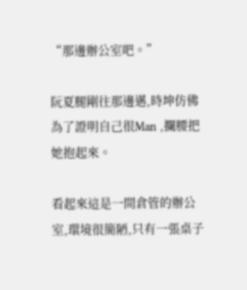“那邊辦公室吧。”

阮夏腿剛往那邊邁,時坤仿佛為了證明自己很Man ,攔腰把她抱起來。

看起來這是一間倉管的辦公室,環境很簡陋,只有一張桌子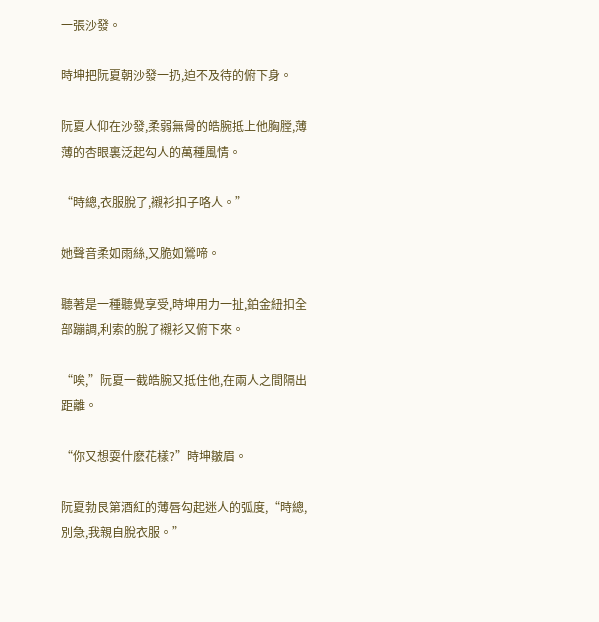一張沙發。

時坤把阮夏朝沙發一扔,迫不及待的俯下身。

阮夏人仰在沙發,柔弱無骨的皓腕抵上他胸膛,薄薄的杏眼裏泛起勾人的萬種風情。

“時總,衣服脫了,襯衫扣子咯人。”

她聲音柔如雨絲,又脆如鶯啼。

聽著是一種聽覺享受,時坤用力一扯,鉑金紐扣全部蹦調,利索的脫了襯衫又俯下來。

“唉,”阮夏一截皓腕又抵住他,在兩人之間隔出距離。

“你又想耍什麽花樣?”時坤皺眉。

阮夏勃艮第酒紅的薄唇勾起迷人的弧度,“時總,別急,我親自脫衣服。”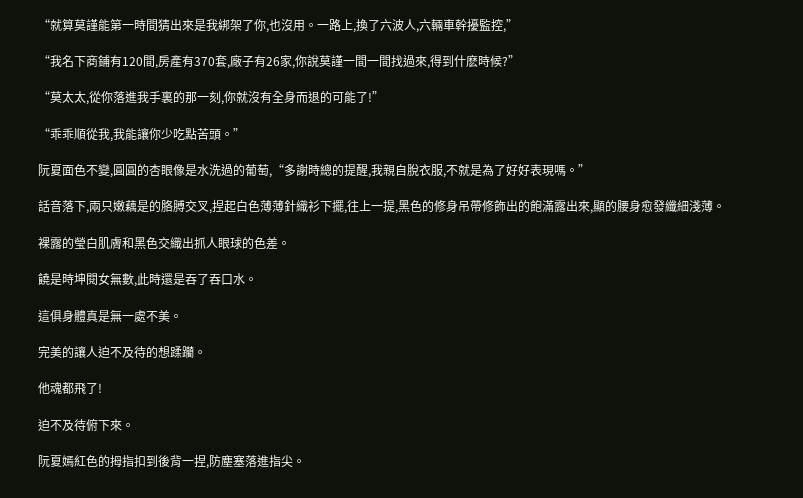“就算莫謹能第一時間猜出來是我綁架了你,也沒用。一路上,換了六波人,六輛車幹擾監控,”

“我名下商鋪有120間,房產有370套,廠子有26家,你說莫謹一間一間找過來,得到什麽時候?”

“莫太太,從你落進我手裏的那一刻,你就沒有全身而退的可能了!”

“乖乖順從我,我能讓你少吃點苦頭。”

阮夏面色不變,圓圓的杏眼像是水洗過的葡萄,“多謝時總的提醒,我親自脫衣服,不就是為了好好表現嗎。”

話音落下,兩只嫩藕是的胳膊交叉,捏起白色薄薄針織衫下擺,往上一提,黑色的修身吊帶修飾出的飽滿露出來,顯的腰身愈發纖細淺薄。

裸露的瑩白肌膚和黑色交織出抓人眼球的色差。

饒是時坤閱女無數,此時還是吞了吞口水。

這俱身體真是無一處不美。

完美的讓人迫不及待的想蹂躪。

他魂都飛了!

迫不及待俯下來。

阮夏嫣紅色的拇指扣到後背一捏,防塵塞落進指尖。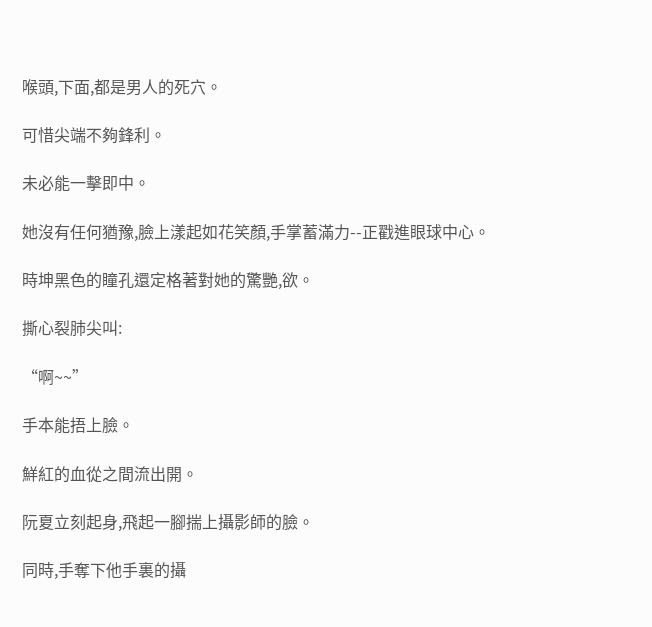喉頭,下面,都是男人的死穴。

可惜尖端不夠鋒利。

未必能一擊即中。

她沒有任何猶豫,臉上漾起如花笑顏,手掌蓄滿力--正戳進眼球中心。

時坤黑色的瞳孔還定格著對她的驚艷,欲。

撕心裂肺尖叫:

“啊~~”

手本能捂上臉。

鮮紅的血從之間流出開。

阮夏立刻起身,飛起一腳揣上攝影師的臉。

同時,手奪下他手裏的攝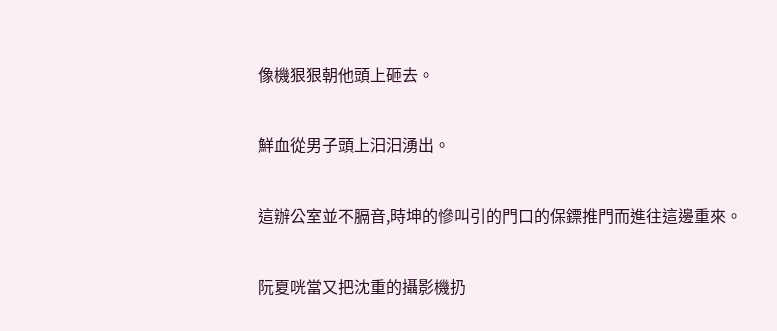像機狠狠朝他頭上砸去。

鮮血從男子頭上汩汩湧出。

這辦公室並不膈音,時坤的慘叫引的門口的保鏢推門而進往這邊重來。

阮夏咣當又把沈重的攝影機扔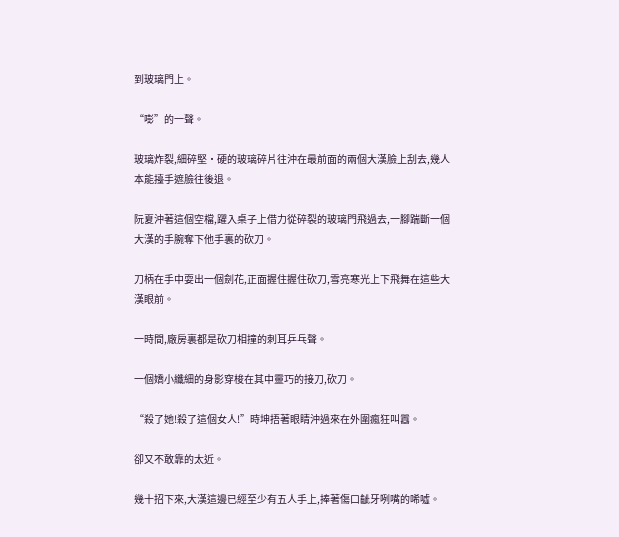到玻璃門上。

“嘭”的一聲。

玻璃炸裂,細碎堅·硬的玻璃碎片往沖在最前面的兩個大漢臉上刮去,幾人本能擡手遮臉往後退。

阮夏沖著這個空檔,躍入桌子上借力從碎裂的玻璃門飛過去,一腳踹斷一個大漢的手腕奪下他手裏的砍刀。

刀柄在手中耍出一個劍花,正面握住握住砍刀,雪亮寒光上下飛舞在這些大漢眼前。

一時間,廠房裏都是砍刀相撞的刺耳乒乓聲。

一個嬌小纖細的身影穿梭在其中靈巧的接刀,砍刀。

“殺了她!殺了這個女人!”時坤捂著眼睛沖過來在外圍瘋狂叫囂。

卻又不敢靠的太近。

幾十招下來,大漢這邊已經至少有五人手上,捧著傷口齜牙咧嘴的唏噓。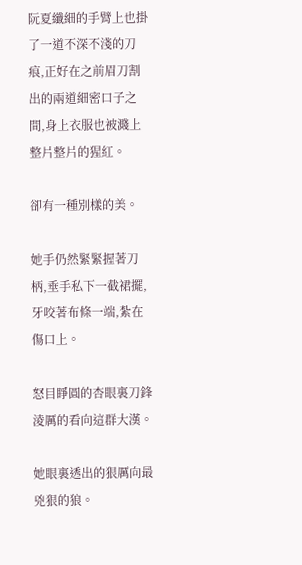阮夏纖細的手臂上也掛了一道不深不淺的刀痕,正好在之前眉刀割出的兩道細密口子之間,身上衣服也被濺上整片整片的猩紅。

卻有一種別樣的美。

她手仍然緊緊握著刀柄,垂手私下一截裙擺,牙咬著布條一端,紮在傷口上。

怒目睜圓的杏眼裏刀鋒淩厲的看向這群大漢。

她眼裏透出的狠厲向最兇狠的狼。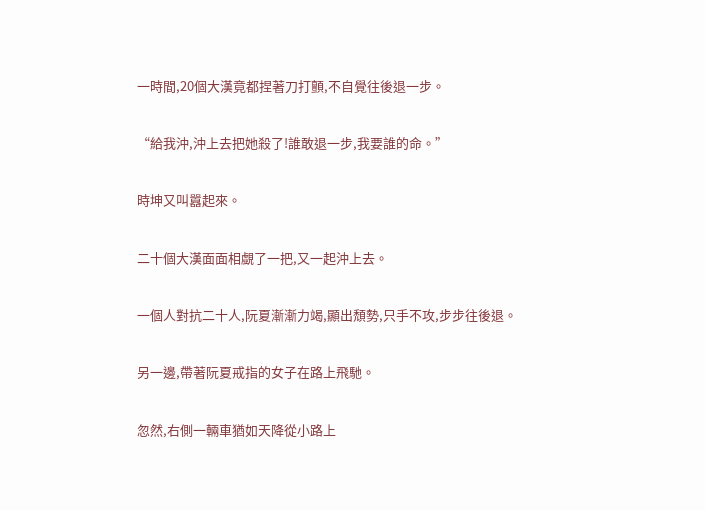一時間,20個大漢竟都捏著刀打顫,不自覺往後退一步。

“給我沖,沖上去把她殺了!誰敢退一步,我要誰的命。”

時坤又叫囂起來。

二十個大漢面面相覷了一把,又一起沖上去。

一個人對抗二十人,阮夏漸漸力竭,顯出頹勢,只手不攻,步步往後退。

另一邊,帶著阮夏戒指的女子在路上飛馳。

忽然,右側一輛車猶如天降從小路上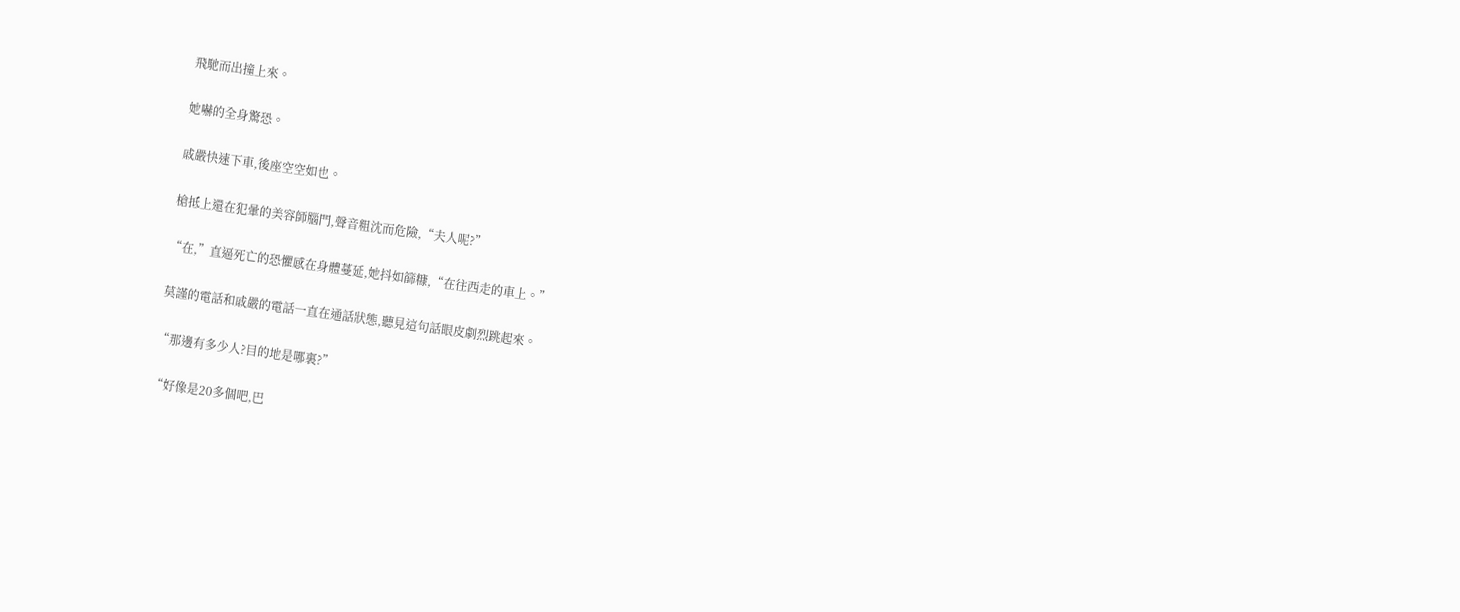飛馳而出撞上來。

她嚇的全身驚恐。

戚嚴快速下車,後座空空如也。

槍抵上還在犯暈的美容師腦門,聲音粗沈而危險,“夫人呢?”

“在,”直逼死亡的恐懼感在身體蔓延,她抖如篩糠,“在往西走的車上。”

莫謹的電話和戚嚴的電話一直在通話狀態,聽見這句話眼皮劇烈跳起來。

“那邊有多少人?目的地是哪裏?”

“好像是20多個吧,巴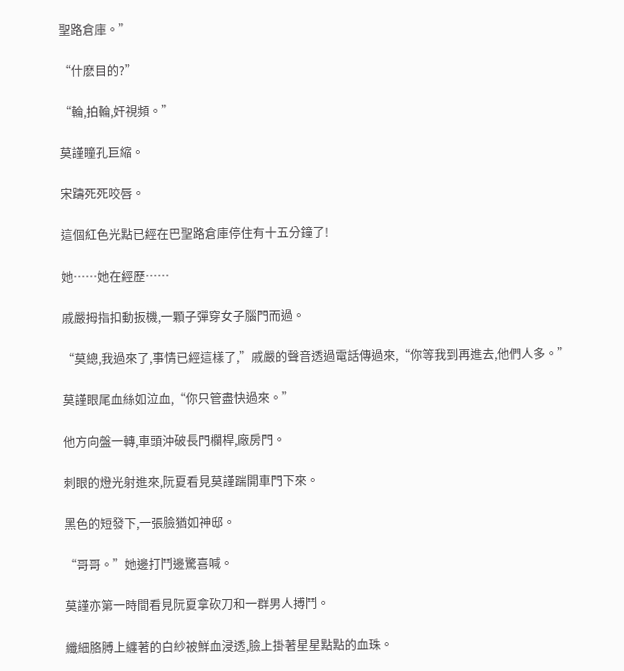聖路倉庫。”

“什麽目的?”

“輪,拍輪,奸視頻。”

莫謹瞳孔巨縮。

宋躊死死咬唇。

這個紅色光點已經在巴聖路倉庫停住有十五分鐘了!

她……她在經歷……

戚嚴拇指扣動扳機,一顆子彈穿女子腦門而過。

“莫總,我過來了,事情已經這樣了,”戚嚴的聲音透過電話傳過來,“你等我到再進去,他們人多。”

莫謹眼尾血絲如泣血,“你只管盡快過來。”

他方向盤一轉,車頭沖破長門欄桿,廠房門。

刺眼的燈光射進來,阮夏看見莫謹踹開車門下來。

黑色的短發下,一張臉猶如神邸。

“哥哥。”她邊打鬥邊驚喜喊。

莫謹亦第一時間看見阮夏拿砍刀和一群男人搏鬥。

纖細胳膊上纏著的白紗被鮮血浸透,臉上掛著星星點點的血珠。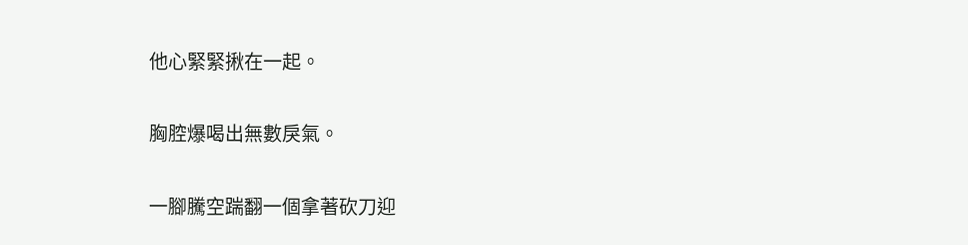他心緊緊揪在一起。

胸腔爆喝出無數戾氣。

一腳騰空踹翻一個拿著砍刀迎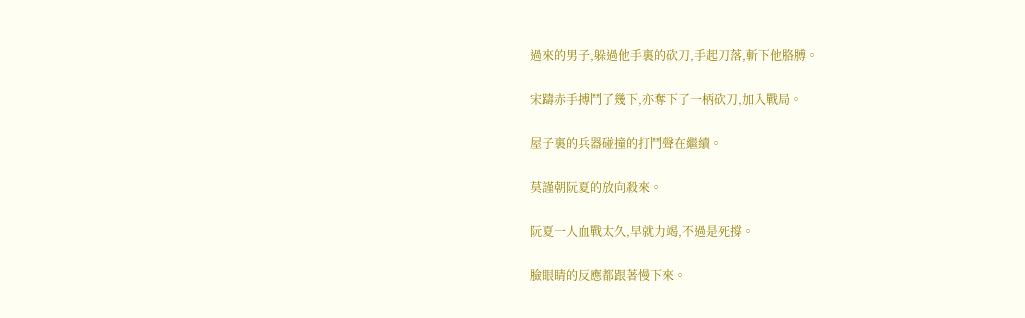過來的男子,躲過他手裏的砍刀,手起刀落,斬下他胳膊。

宋躊赤手搏鬥了幾下,亦奪下了一柄砍刀,加入戰局。

屋子裏的兵器碰撞的打鬥聲在繼續。

莫謹朝阮夏的放向殺來。

阮夏一人血戰太久,早就力竭,不過是死撐。

臉眼睛的反應都跟著慢下來。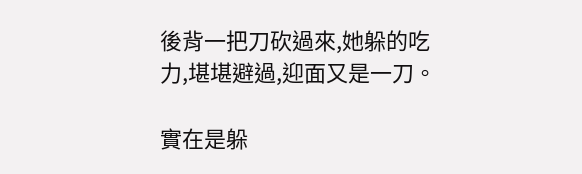後背一把刀砍過來,她躲的吃力,堪堪避過,迎面又是一刀。

實在是躲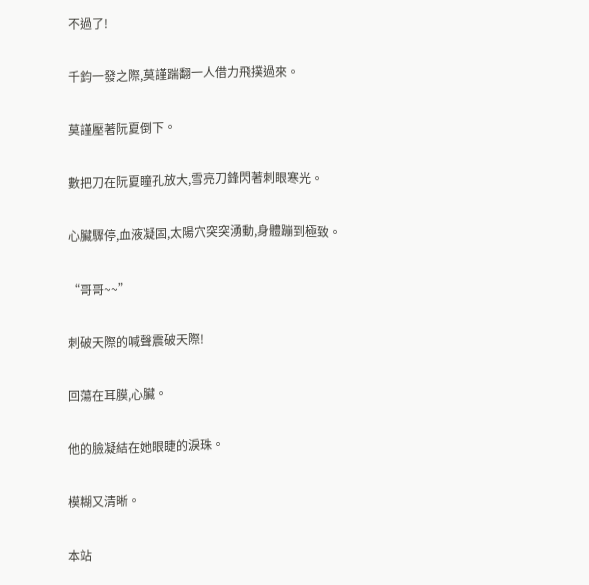不過了!

千鈞一發之際,莫謹踹翻一人借力飛撲過來。

莫謹壓著阮夏倒下。

數把刀在阮夏瞳孔放大,雪亮刀鋒閃著刺眼寒光。

心臟驟停,血液凝固,太陽穴突突湧動,身體蹦到極致。

“哥哥~~”

刺破天際的喊聲震破天際!

回蕩在耳膜,心臟。

他的臉凝結在她眼睫的淚珠。

模糊又清晰。

本站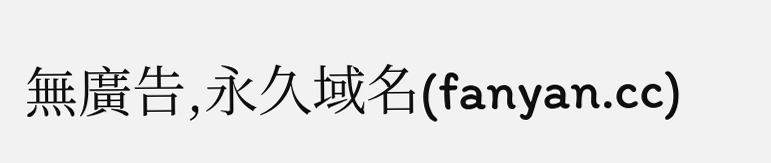無廣告,永久域名(fanyan.cc)